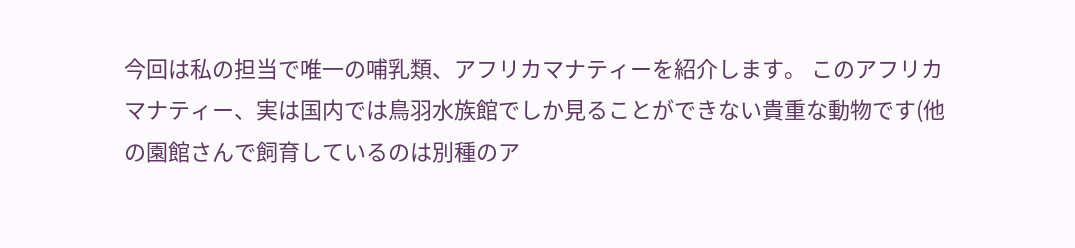今回は私の担当で唯一の哺乳類、アフリカマナティーを紹介します。 このアフリカマナティー、実は国内では鳥羽水族館でしか見ることができない貴重な動物です(他の園館さんで飼育しているのは別種のア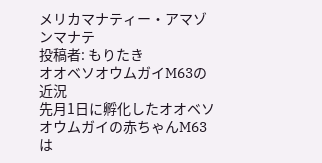メリカマナティー・アマゾンマナテ
投稿者: もりたき
オオベソオウムガイM63の近況
先月1日に孵化したオオベソオウムガイの赤ちゃんM63は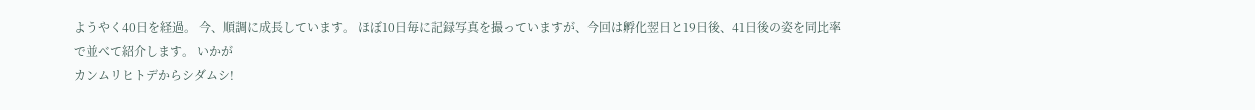ようやく40日を経過。 今、順調に成長しています。 ほぼ10日毎に記録写真を撮っていますが、今回は孵化翌日と19日後、41日後の姿を同比率で並べて紹介します。 いかが
カンムリヒトデからシダムシ!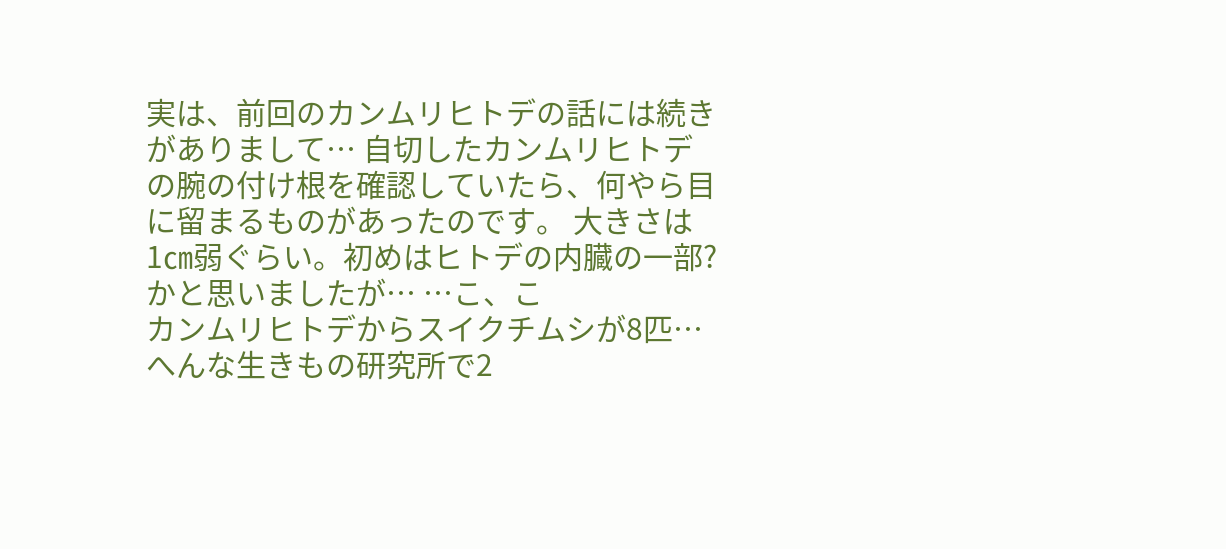実は、前回のカンムリヒトデの話には続きがありまして… 自切したカンムリヒトデの腕の付け根を確認していたら、何やら目に留まるものがあったのです。 大きさは1㎝弱ぐらい。初めはヒトデの内臓の一部?かと思いましたが… …こ、こ
カンムリヒトデからスイクチムシが8匹…
へんな生きもの研究所で2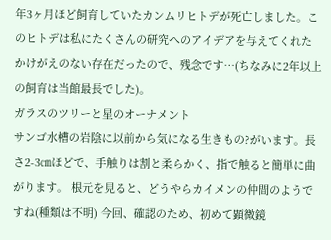年3ヶ月ほど飼育していたカンムリヒトデが死亡しました。このヒトデは私にたくさんの研究へのアイデアを与えてくれたかけがえのない存在だったので、残念です…(ちなみに2年以上の飼育は当館最長でした)。
ガラスのツリーと星のオーナメント
サンゴ水槽の岩陰に以前から気になる生きもの?がいます。長さ2-3㎝ほどで、手触りは割と柔らかく、指で触ると簡単に曲がります。 根元を見ると、どうやらカイメンの仲間のようですね(種類は不明) 今回、確認のため、初めて顕微鏡